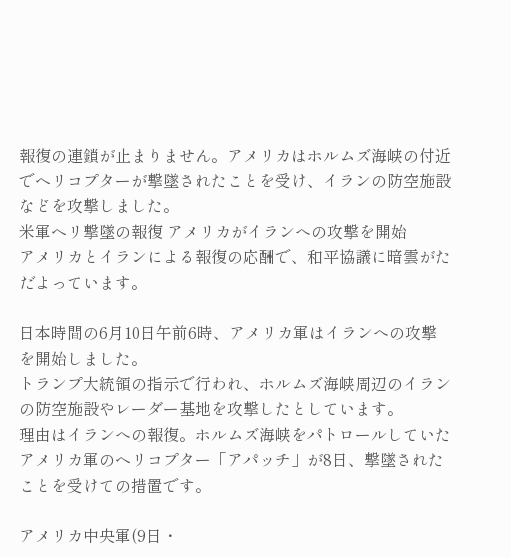報復の連鎖が止まりません。アメリカはホルムズ海峡の付近でヘリコプターが撃墜されたことを受け、イランの防空施設などを攻撃しました。
米軍ヘリ撃墜の報復 アメリカがイランへの攻撃を開始
アメリカとイランによる報復の応酬で、和平協議に暗雲がただよっています。

日本時間の6月10日午前6時、アメリカ軍はイランへの攻撃を開始しました。
トランプ大統領の指示で行われ、ホルムズ海峡周辺のイランの防空施設やレーダー基地を攻撃したとしています。
理由はイランへの報復。ホルムズ海峡をパトロールしていたアメリカ軍のヘリコプター「アパッチ」が8日、撃墜されたことを受けての措置です。

アメリカ中央軍(9日・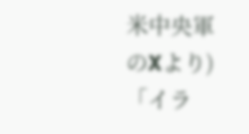米中央軍のXより)
「イラ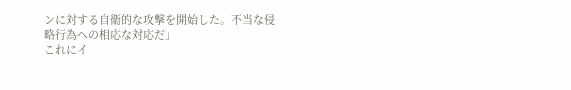ンに対する自衛的な攻撃を開始した。不当な侵略行為への相応な対応だ」
これにイ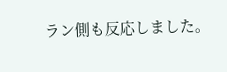ラン側も反応しました。